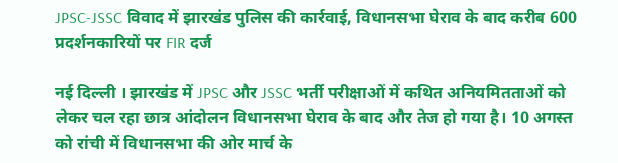JPSC-JSSC विवाद में झारखंड पुलिस की कार्रवाई, विधानसभा घेराव के बाद करीब 600 प्रदर्शनकारियों पर FIR दर्ज

नई दिल्ली । झारखंड में JPSC और JSSC भर्ती परीक्षाओं में कथित अनियमितताओं को लेकर चल रहा छात्र आंदोलन विधानसभा घेराव के बाद और तेज हो गया है। 10 अगस्त को रांची में विधानसभा की ओर मार्च के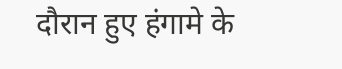दौरान हुए हंगामे के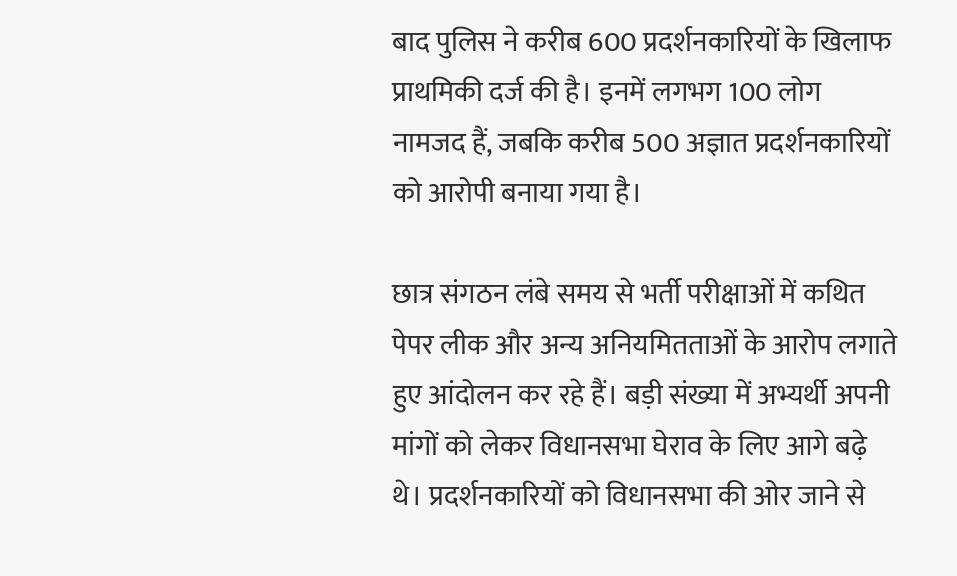बाद पुलिस ने करीब 600 प्रदर्शनकारियों के खिलाफ प्राथमिकी दर्ज की है। इनमें लगभग 100 लोग नामजद हैं, जबकि करीब 500 अज्ञात प्रदर्शनकारियों को आरोपी बनाया गया है।

छात्र संगठन लंबे समय से भर्ती परीक्षाओं में कथित पेपर लीक और अन्य अनियमितताओं के आरोप लगाते हुए आंदोलन कर रहे हैं। बड़ी संख्या में अभ्यर्थी अपनी मांगों को लेकर विधानसभा घेराव के लिए आगे बढ़े थे। प्रदर्शनकारियों को विधानसभा की ओर जाने से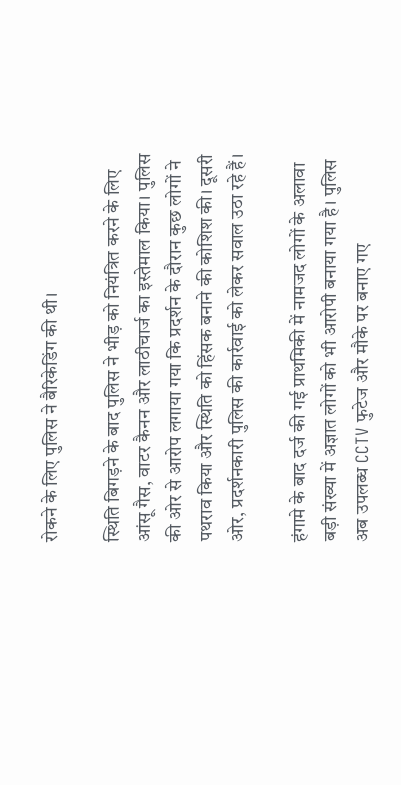रोकने के लिए पुलिस ने बैरिकेडिंग की थी।

स्थिति बिगड़ने के बाद पुलिस ने भीड़ को नियंत्रित करने के लिए आंसू गैस, वाटर कैनन और लाठीचार्ज का इस्तेमाल किया। पुलिस की ओर से आरोप लगाया गया कि प्रदर्शन के दौरान कुछ लोगों ने पथराव किया और स्थिति को हिंसक बनाने की कोशिश की। दूसरी ओर, प्रदर्शनकारी पुलिस की कार्रवाई को लेकर सवाल उठा रहे हैं।

हंगामे के बाद दर्ज की गई प्राथमिकी में नामजद लोगों के अलावा बड़ी संख्या में अज्ञात लोगों को भी आरोपी बनाया गया है। पुलिस अब उपलब्ध CCTV फुटेज और मौके पर बनाए गए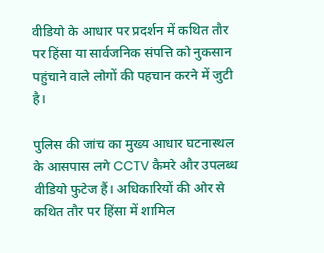वीडियो के आधार पर प्रदर्शन में कथित तौर पर हिंसा या सार्वजनिक संपत्ति को नुकसान पहुंचाने वाले लोगों की पहचान करने में जुटी है।

पुलिस की जांच का मुख्य आधार घटनास्थल के आसपास लगे CCTV कैमरे और उपलब्ध वीडियो फुटेज हैं। अधिकारियों की ओर से कथित तौर पर हिंसा में शामिल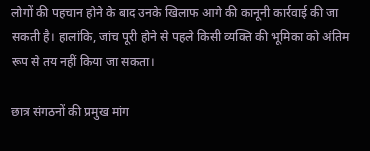लोगों की पहचान होने के बाद उनके खिलाफ आगे की कानूनी कार्रवाई की जा सकती है। हालांकि, जांच पूरी होने से पहले किसी व्यक्ति की भूमिका को अंतिम रूप से तय नहीं किया जा सकता।

छात्र संगठनों की प्रमुख मांग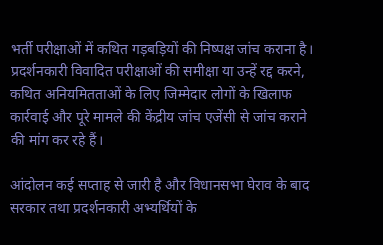भर्ती परीक्षाओं में कथित गड़बड़ियों की निष्पक्ष जांच कराना है। प्रदर्शनकारी विवादित परीक्षाओं की समीक्षा या उन्हें रद्द करने, कथित अनियमितताओं के लिए जिम्मेदार लोगों के खिलाफ कार्रवाई और पूरे मामले की केंद्रीय जांच एजेंसी से जांच कराने की मांग कर रहे हैं।

आंदोलन कई सप्ताह से जारी है और विधानसभा घेराव के बाद सरकार तथा प्रदर्शनकारी अभ्यर्थियों के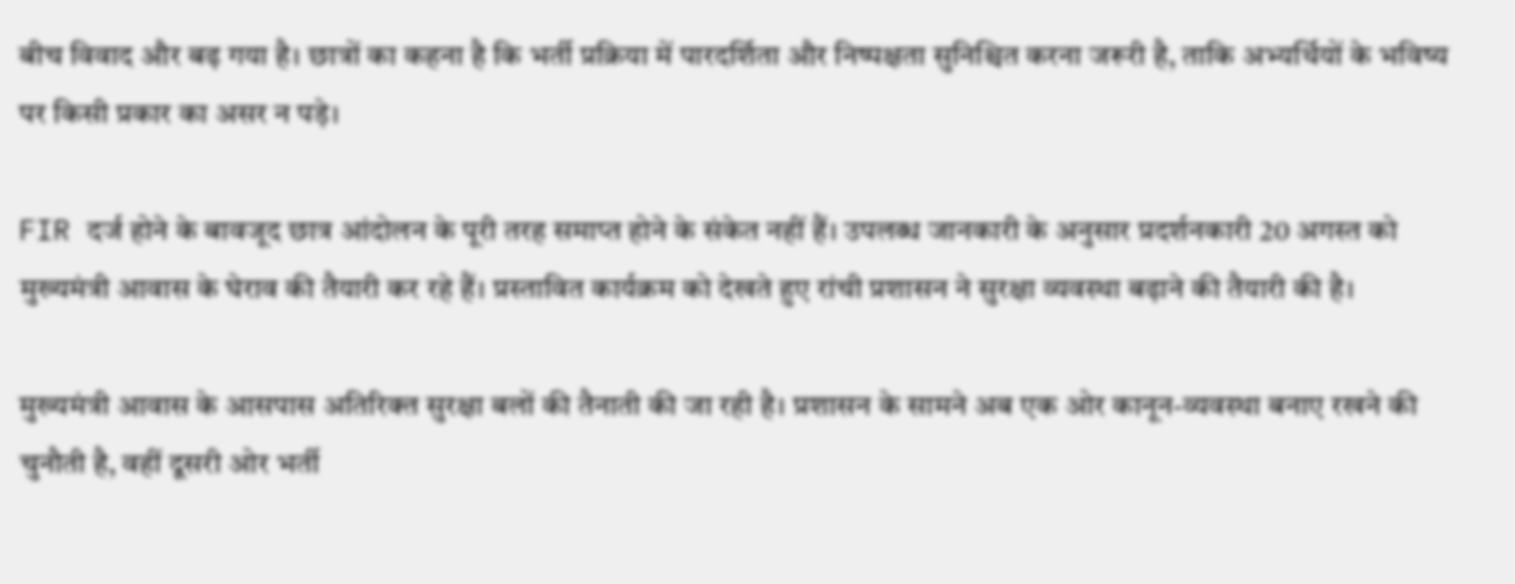बीच विवाद और बढ़ गया है। छात्रों का कहना है कि भर्ती प्रक्रिया में पारदर्शिता और निष्पक्षता सुनिश्चित करना जरूरी है, ताकि अभ्यर्थियों के भविष्य पर किसी प्रकार का असर न पड़े।

FIR दर्ज होने के बावजूद छात्र आंदोलन के पूरी तरह समाप्त होने के संकेत नहीं हैं। उपलब्ध जानकारी के अनुसार प्रदर्शनकारी 20 अगस्त को मुख्यमंत्री आवास के घेराव की तैयारी कर रहे हैं। प्रस्तावित कार्यक्रम को देखते हुए रांची प्रशासन ने सुरक्षा व्यवस्था बढ़ाने की तैयारी की है।

मुख्यमंत्री आवास के आसपास अतिरिक्त सुरक्षा बलों की तैनाती की जा रही है। प्रशासन के सामने अब एक ओर कानून-व्यवस्था बनाए रखने की चुनौती है, वहीं दूसरी ओर भर्ती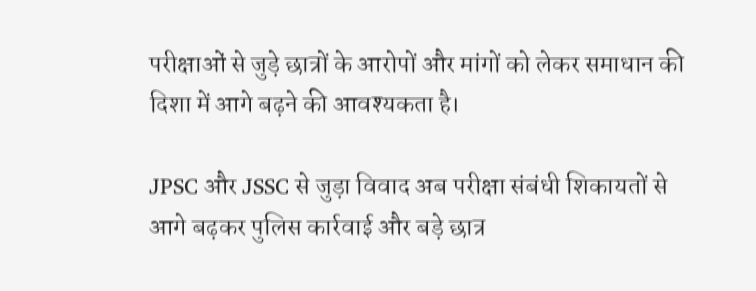परीक्षाओं से जुड़े छात्रों के आरोपों और मांगों को लेकर समाधान की दिशा में आगे बढ़ने की आवश्यकता है।

JPSC और JSSC से जुड़ा विवाद अब परीक्षा संबंधी शिकायतों से आगे बढ़कर पुलिस कार्रवाई और बड़े छात्र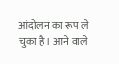आंदोलन का रूप ले चुका है। आने वाले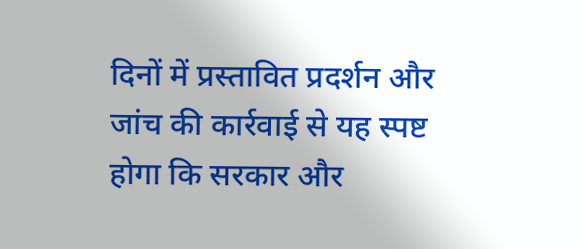दिनों में प्रस्तावित प्रदर्शन और जांच की कार्रवाई से यह स्पष्ट होगा कि सरकार और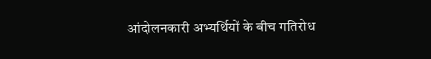आंदोलनकारी अभ्यर्थियों के बीच गतिरोध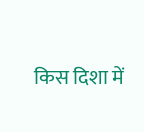किस दिशा में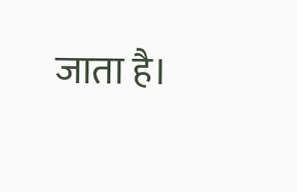जाता है।